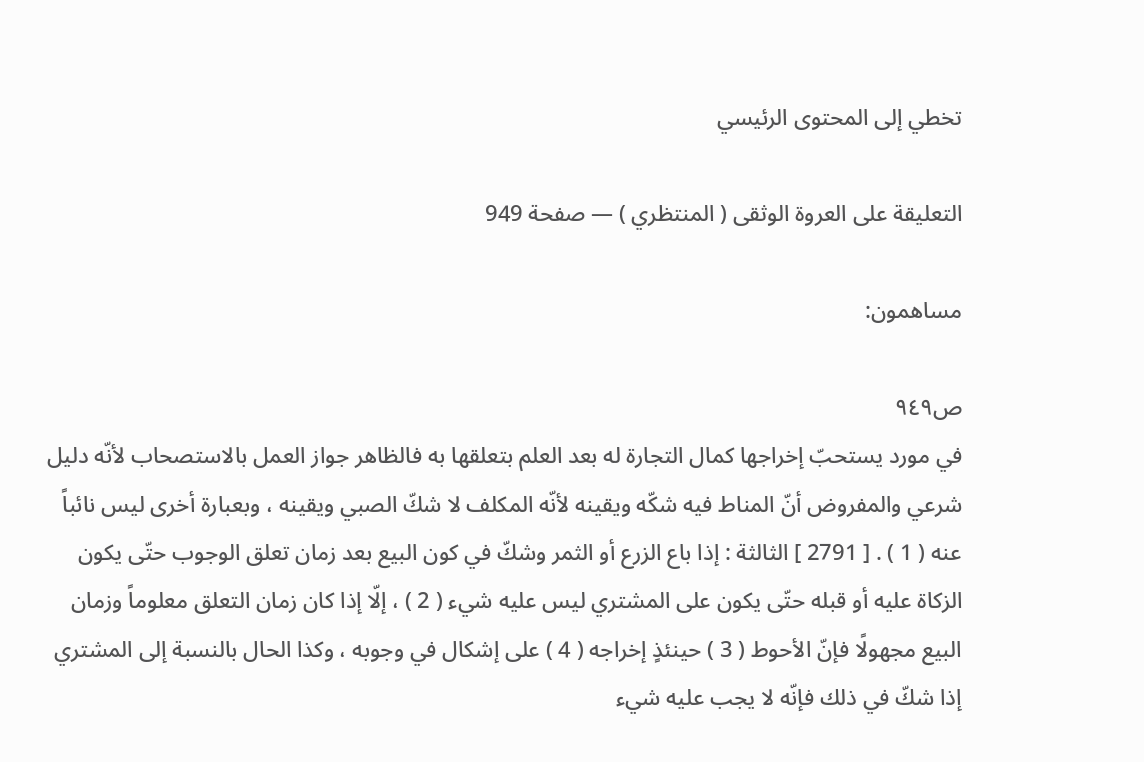تخطي إلى المحتوى الرئيسي

التعليقة على العروة الوثقى ( المنتظري ) — صفحة 949

مساهمون:

ص٩٤٩
في مورد يستحبّ إخراجها كمال التجارة له بعد العلم بتعلقها به فالظاهر جواز العمل بالاستصحاب لأنّه دليل شرعي والمفروض أنّ المناط فيه شكّه ويقينه لأنّه المكلف لا شكّ الصبي ويقينه ، وبعبارة أخرى ليس نائباً عنه ( 1 ) . [ 2791 ] الثالثة : إذا باع الزرع أو الثمر وشكّ في كون البيع بعد زمان تعلق الوجوب حتّى يكون الزكاة عليه أو قبله حتّى يكون على المشتري ليس عليه شيء ( 2 ) ، إلّا إذا كان زمان التعلق معلوماً وزمان البيع مجهولًا فإنّ الأحوط ( 3 ) حينئذٍ إخراجه ( 4 ) على إشكال في وجوبه ، وكذا الحال بالنسبة إلى المشتري إذا شكّ في ذلك فإنّه لا يجب عليه شيء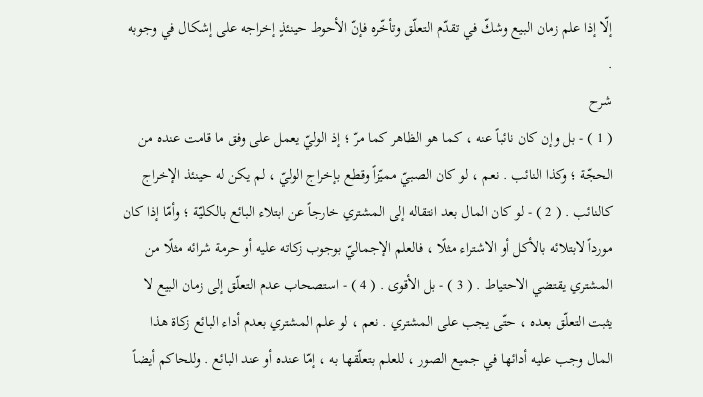إلّا إذا علم زمان البيع وشكّ في تقدّم التعلّق وتأخّره فإنّ الأحوط حينئذٍ إخراجه على إشكال في وجوبه .
شرح
( 1 ) - بل وإن كان نائباً عنه ، كما هو الظاهر كما مرّ ؛ إذ الوليّ يعمل على وفق ما قامت عنده من الحجّة ؛ وكذا النائب . نعم ، لو كان الصبيّ مميّزاً وقطع بإخراج الوليّ ، لم يكن له حينئذ الإخراج كالنائب . ( 2 ) - لو كان المال بعد انتقاله إلى المشتري خارجاً عن ابتلاء البائع بالكليّة ؛ وأمّا إذا كان مورداً لابتلائه بالأكل أو الاشتراء مثلًا ، فالعلم الإجماليّ بوجوب زكاته عليه أو حرمة شرائه مثلًا من المشتري يقتضي الاحتياط . ( 3 ) - بل الأقوى . ( 4 ) - استصحاب عدم التعلّق إلى زمان البيع لا يثبت التعلّق بعده ، حتّى يجب على المشتري . نعم ، لو علم المشتري بعدم أداء البائع زكاة هذا المال وجب عليه أدائها في جميع الصور ، للعلم بتعلّقها به ، إمّا عنده أو عند البائع . وللحاكم أيضاً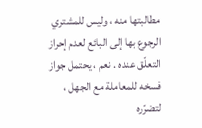مطالبتها منه ، وليس للمشتري الرجوع بها إلى البائع لعدم إحراز التعلّق عنده . نعم ، يحتمل جواز فسخه للمعاملة مع الجهل ، لتضرّره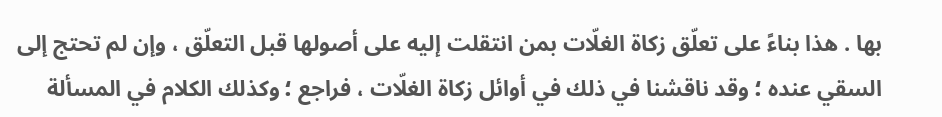بها . هذا بناءً على تعلّق زكاة الغلّات بمن انتقلت إليه على أصولها قبل التعلّق ، وإن لم تحتج إلى السقي عنده ؛ وقد ناقشنا في ذلك في أوائل زكاة الغلّات ، فراجع ؛ وكذلك الكلام في المسألة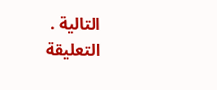التالية .
التعليقة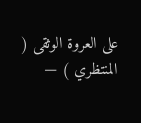على العروة الوثقى ( المنتظري ) —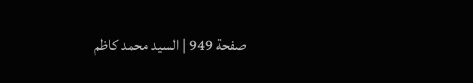صفحة 949 | السيد محمد كاظم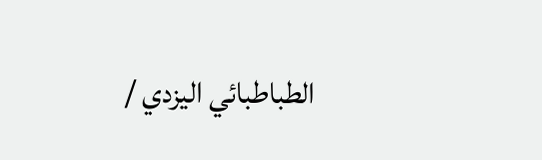الطباطبائي اليزدي /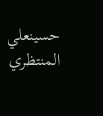حسينعلي المنتظري